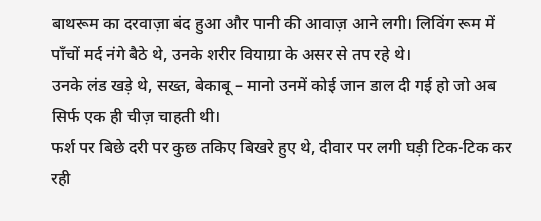बाथरूम का दरवाज़ा बंद हुआ और पानी की आवाज़ आने लगी। लिविंग रूम में पाँचों मर्द नंगे बैठे थे, उनके शरीर वियाग्रा के असर से तप रहे थे।
उनके लंड खड़े थे, सख्त, बेकाबू – मानो उनमें कोई जान डाल दी गई हो जो अब सिर्फ एक ही चीज़ चाहती थी।
फर्श पर बिछे दरी पर कुछ तकिए बिखरे हुए थे, दीवार पर लगी घड़ी टिक-टिक कर रही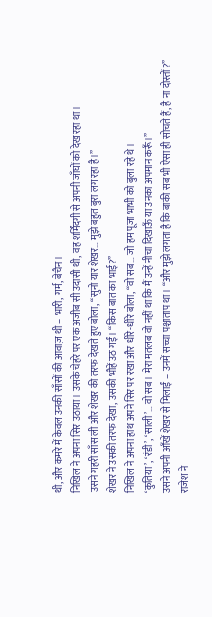थी, और कमरे में केवल उनकी साँसों की आवाज़ थी – भारी, गर्म, बेचैन।
निखिल ने अपना सिर उठाया। उसके चेहरे पर एक अजीब सी उदासी थी, वह शर्मिंदगी से अपनी जाँघों को देख रहा था।
उसने गहरी साँस ली और शेखर की तरफ देखते हुए बोला, “सुनो यार शेखर… मुझे बहुत बुरा लग रहा है।”
शेखर ने उसकी तरफ देखा, उसकी भौहें उठ गईं। “किस बात का भाई?”
निखिल ने अपना हाथ अपने सिर पर रखा और धीरे-धीरे बोला, “वो सब… जो हम पूजा भाभी को बुला रहे थे।
‘कुतिया’, ‘रंडी’, ‘साली’… वो सब। मेरा मतलब वो नहीं था कि मैं उन्हें नीचा दिखाऊँ या उनका अपमान करूँ।”
उसने अपनी आँखें शेखर से मिलाईं – उनमें सच्चा पश्चाताप था। “और मुझे लगता है कि बाकी सब भी ऐसा ही सोचते हैं, है ना दोस्तों?”
राजेश ने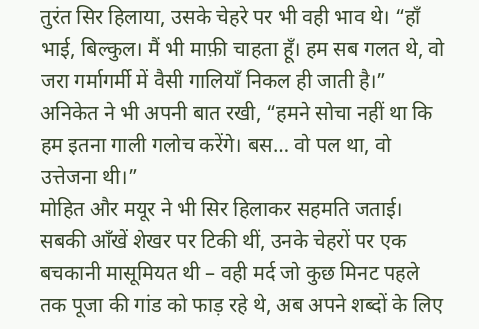तुरंत सिर हिलाया, उसके चेहरे पर भी वही भाव थे। “हाँ भाई, बिल्कुल। मैं भी माफ़ी चाहता हूँ। हम सब गलत थे, वो जरा गर्मागर्मी में वैसी गालियाँ निकल ही जाती है।”
अनिकेत ने भी अपनी बात रखी, “हमने सोचा नहीं था कि हम इतना गाली गलोच करेंगे। बस… वो पल था, वो उत्तेजना थी।”
मोहित और मयूर ने भी सिर हिलाकर सहमति जताई।
सबकी आँखें शेखर पर टिकी थीं, उनके चेहरों पर एक बचकानी मासूमियत थी – वही मर्द जो कुछ मिनट पहले तक पूजा की गांड को फाड़ रहे थे, अब अपने शब्दों के लिए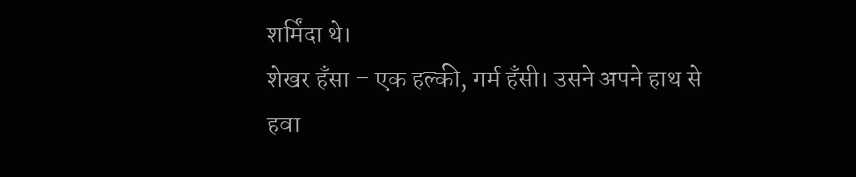शर्मिंदा थे।
शेखर हँसा – एक हल्की, गर्म हँसी। उसने अपने हाथ से हवा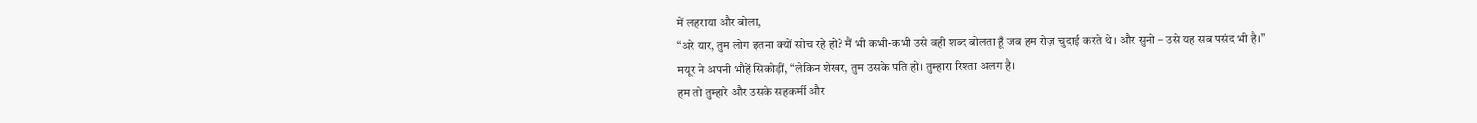में लहराया और बोला,
“अरे यार, तुम लोग इतना क्यों सोच रहे हो? मैं भी कभी-कभी उसे वही शब्द बोलता हूँ जब हम रोज़ चुदाई करते थे। और सुनो – उसे यह सब पसंद भी है।”
मयूर ने अपनी भौहें सिकोड़ीं, “लेकिन शेखर, तुम उसके पति हो। तुम्हारा रिश्ता अलग है।
हम तो तुम्हारे और उसके सहकर्मी और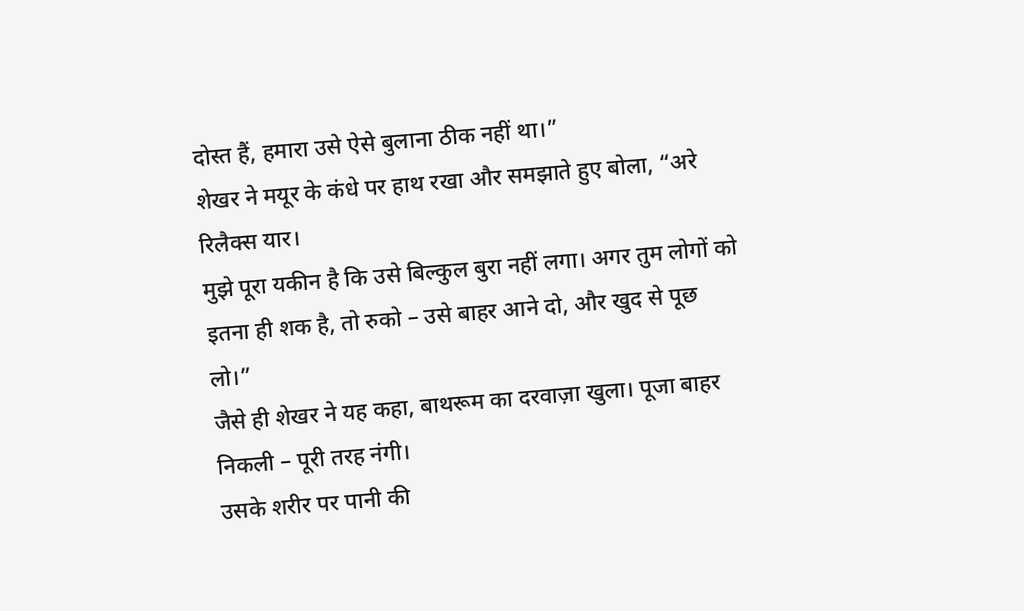दोस्त हैं, हमारा उसे ऐसे बुलाना ठीक नहीं था।”
शेखर ने मयूर के कंधे पर हाथ रखा और समझाते हुए बोला, “अरे रिलैक्स यार।
मुझे पूरा यकीन है कि उसे बिल्कुल बुरा नहीं लगा। अगर तुम लोगों को इतना ही शक है, तो रुको – उसे बाहर आने दो, और खुद से पूछ लो।”
जैसे ही शेखर ने यह कहा, बाथरूम का दरवाज़ा खुला। पूजा बाहर निकली – पूरी तरह नंगी।
उसके शरीर पर पानी की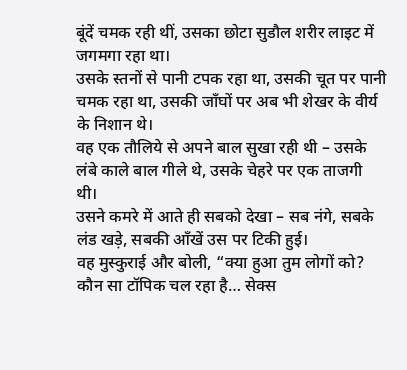बूंदें चमक रही थीं, उसका छोटा सुडौल शरीर लाइट में जगमगा रहा था।
उसके स्तनों से पानी टपक रहा था, उसकी चूत पर पानी चमक रहा था, उसकी जाँघों पर अब भी शेखर के वीर्य के निशान थे।
वह एक तौलिये से अपने बाल सुखा रही थी – उसके लंबे काले बाल गीले थे, उसके चेहरे पर एक ताजगी थी।
उसने कमरे में आते ही सबको देखा – सब नंगे, सबके लंड खड़े, सबकी आँखें उस पर टिकी हुई।
वह मुस्कुराई और बोली, “क्या हुआ तुम लोगों को? कौन सा टॉपिक चल रहा है… सेक्स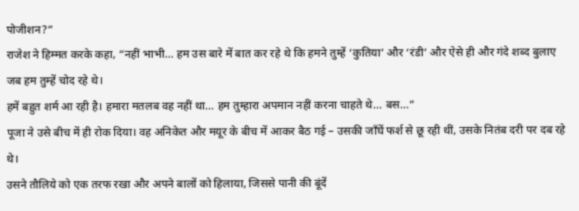पोजीशन?”
राजेश ने हिम्मत करके कहा, “नहीं भाभी… हम उस बारे में बात कर रहे थे कि हमने तुम्हें ‘कुतिया’ और ‘रंडी’ और ऐसे ही और गंदे शब्द बुलाए जब हम तुम्हें चोद रहे थे।
हमें बहुत शर्म आ रही है। हमारा मतलब वह नहीं था… हम तुम्हारा अपमान नहीं करना चाहते थे… बस…”
पूजा ने उसे बीच में ही रोक दिया। वह अनिकेत और मयूर के बीच में आकर बैठ गई – उसकी जाँघें फर्श से छू रही थीं, उसके नितंब दरी पर दब रहे थे।
उसने तौलिये को एक तरफ रखा और अपने बालों को हिलाया, जिससे पानी की बूंदें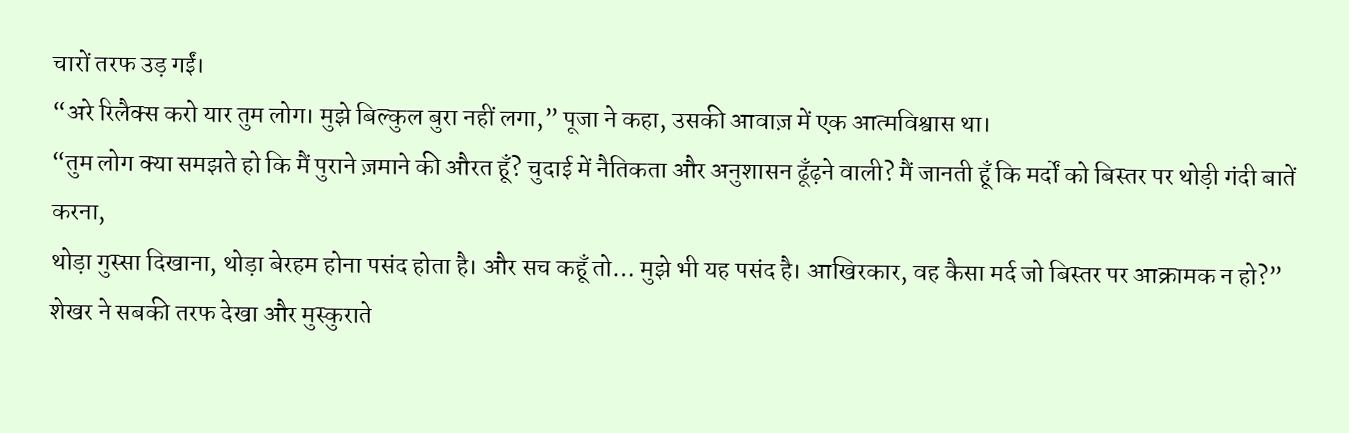चारों तरफ उड़ गईं।
“अरे रिलैक्स करो यार तुम लोग। मुझे बिल्कुल बुरा नहीं लगा,” पूजा ने कहा, उसकी आवाज़ में एक आत्मविश्वास था।
“तुम लोग क्या समझते हो कि मैं पुराने ज़माने की औरत हूँ? चुदाई में नैतिकता और अनुशासन ढूँढ़ने वाली? मैं जानती हूँ कि मर्दों को बिस्तर पर थोड़ी गंदी बातें करना,
थोड़ा गुस्सा दिखाना, थोड़ा बेरहम होना पसंद होता है। और सच कहूँ तो… मुझे भी यह पसंद है। आखिरकार, वह कैसा मर्द जो बिस्तर पर आक्रामक न हो?”
शेखर ने सबकी तरफ देखा और मुस्कुराते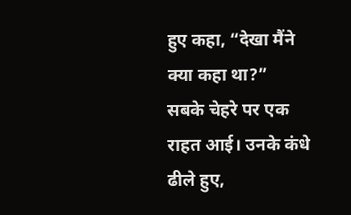हुए कहा, “देखा मैंने क्या कहा था?”
सबके चेहरे पर एक राहत आई। उनके कंधे ढीले हुए,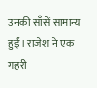उनकी साँसें सामान्य हुईं। राजेश ने एक गहरी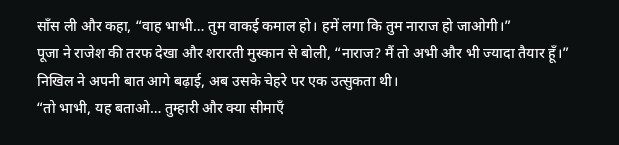साँस ली और कहा, “वाह भाभी… तुम वाकई कमाल हो। हमें लगा कि तुम नाराज हो जाओगी।”
पूजा ने राजेश की तरफ देखा और शरारती मुस्कान से बोली, “नाराज? मैं तो अभी और भी ज्यादा तैयार हूँ।”
निखिल ने अपनी बात आगे बढ़ाई, अब उसके चेहरे पर एक उत्सुकता थी।
“तो भाभी, यह बताओ… तुम्हारी और क्या सीमाएँ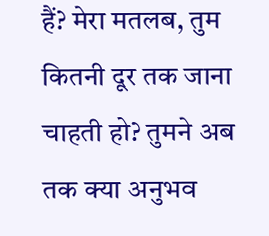हैं? मेरा मतलब, तुम कितनी दूर तक जाना चाहती हो? तुमने अब तक क्या अनुभव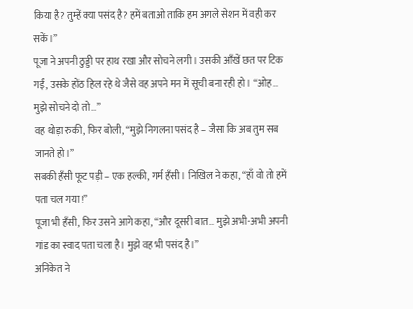किया है? तुम्हें क्या पसंद है? हमें बताओ ताकि हम अगले सेशन में वही कर सकें।”
पूजा ने अपनी ठुड्डी पर हाथ रखा और सोचने लगी। उसकी आँखें छत पर टिक गईं, उसके होंठ हिल रहे थे जैसे वह अपने मन में सूची बना रही हो। “ओह… मुझे सोचने दो तो…”
वह थोड़ा रुकी, फिर बोली, “मुझे निगलना पसंद है – जैसा कि अब तुम सब जानते हो।”
सबकी हँसी फूट पड़ी – एक हल्की, गर्म हँसी। निखिल ने कहा, “हाँ वो तो हमें पता चल गया!”
पूजा भी हँसी, फिर उसने आगे कहा, “और दूसरी बात… मुझे अभी-अभी अपनी गांड का स्वाद पता चला है। मुझे वह भी पसंद है।”
अनिकेत ने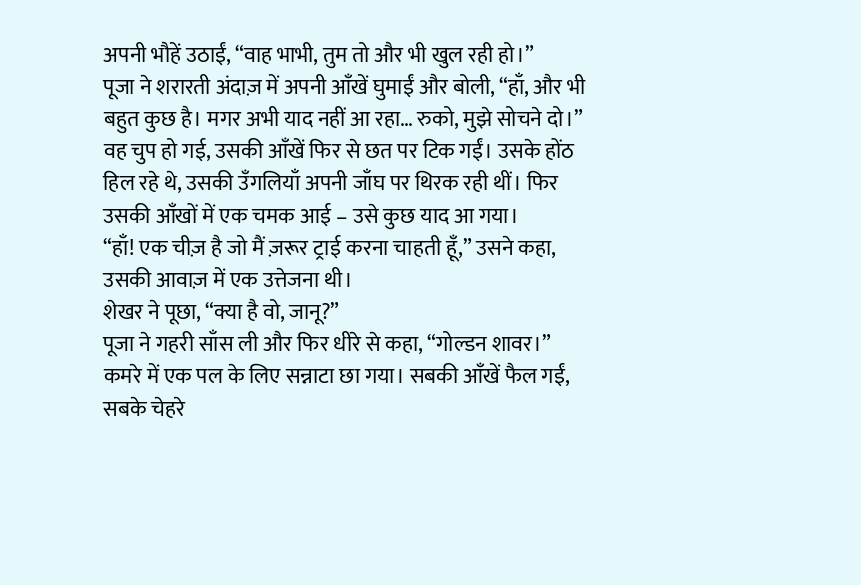अपनी भौहें उठाईं, “वाह भाभी, तुम तो और भी खुल रही हो।”
पूजा ने शरारती अंदाज़ में अपनी आँखें घुमाईं और बोली, “हाँ, और भी बहुत कुछ है। मगर अभी याद नहीं आ रहा… रुको, मुझे सोचने दो।”
वह चुप हो गई, उसकी आँखें फिर से छत पर टिक गईं। उसके होंठ हिल रहे थे, उसकी उँगलियाँ अपनी जाँघ पर थिरक रही थीं। फिर उसकी आँखों में एक चमक आई – उसे कुछ याद आ गया।
“हाँ! एक चीज़ है जो मैं ज़रूर ट्राई करना चाहती हूँ,” उसने कहा, उसकी आवाज़ में एक उत्तेजना थी।
शेखर ने पूछा, “क्या है वो, जानू?”
पूजा ने गहरी साँस ली और फिर धीरे से कहा, “गोल्डन शावर।”
कमरे में एक पल के लिए सन्नाटा छा गया। सबकी आँखें फैल गईं, सबके चेहरे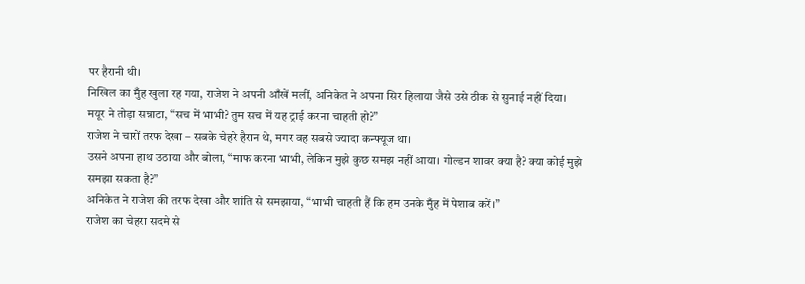पर हैरानी थी।
निखिल का मुँह खुला रह गया, राजेश ने अपनी आँखें मलीं, अनिकेत ने अपना सिर हिलाया जैसे उसे ठीक से सुनाई नहीं दिया।
मयूर ने तोड़ा सन्नाटा, “सच में भाभी? तुम सच में यह ट्राई करना चाहती हो?”
राजेश ने चारों तरफ देखा – सबके चेहरे हैरान थे, मगर वह सबसे ज्यादा कन्फ्यूज था।
उसने अपना हाथ उठाया और बोला, “माफ करना भाभी, लेकिन मुझे कुछ समझ नहीं आया। गोल्डन शावर क्या है? क्या कोई मुझे समझा सकता है?”
अनिकेत ने राजेश की तरफ देखा और शांति से समझाया, “भाभी चाहती हैं कि हम उनके मुँह में पेशाब करें।”
राजेश का चेहरा सदमे से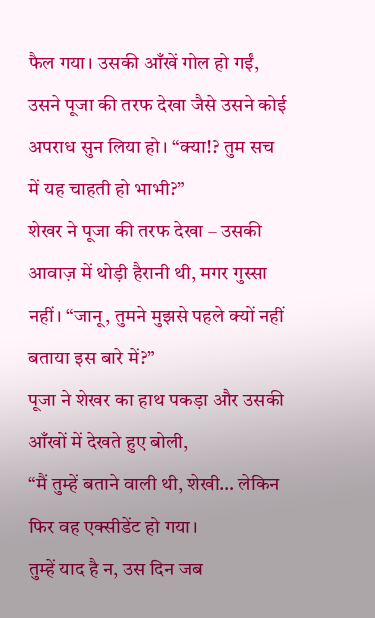फैल गया। उसकी आँखें गोल हो गईं, उसने पूजा की तरफ देखा जैसे उसने कोई अपराध सुन लिया हो। “क्या!? तुम सच में यह चाहती हो भाभी?”
शेखर ने पूजा की तरफ देखा – उसकी आवाज़ में थोड़ी हैरानी थी, मगर गुस्सा नहीं। “जानू, तुमने मुझसे पहले क्यों नहीं बताया इस बारे में?”
पूजा ने शेखर का हाथ पकड़ा और उसकी आँखों में देखते हुए बोली,
“मैं तुम्हें बताने वाली थी, शेखी… लेकिन फिर वह एक्सीडेंट हो गया।
तुम्हें याद है न, उस दिन जब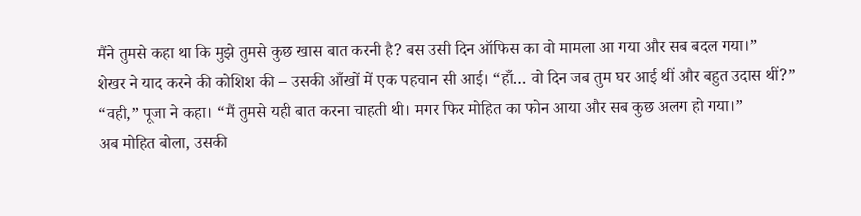मैंने तुमसे कहा था कि मुझे तुमसे कुछ खास बात करनी है? बस उसी दिन ऑफिस का वो मामला आ गया और सब बदल गया।”
शेखर ने याद करने की कोशिश की – उसकी आँखों में एक पहचान सी आई। “हाँ… वो दिन जब तुम घर आई थीं और बहुत उदास थीं?”
“वही,” पूजा ने कहा। “मैं तुमसे यही बात करना चाहती थी। मगर फिर मोहित का फोन आया और सब कुछ अलग हो गया।”
अब मोहित बोला, उसकी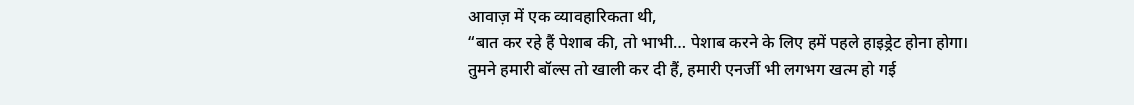आवाज़ में एक व्यावहारिकता थी,
“बात कर रहे हैं पेशाब की, तो भाभी… पेशाब करने के लिए हमें पहले हाइड्रेट होना होगा।
तुमने हमारी बॉल्स तो खाली कर दी हैं, हमारी एनर्जी भी लगभग खत्म हो गई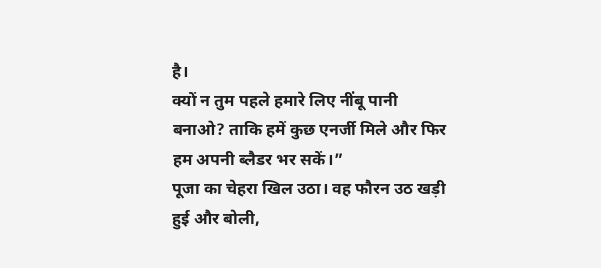है।
क्यों न तुम पहले हमारे लिए नींबू पानी बनाओ? ताकि हमें कुछ एनर्जी मिले और फिर हम अपनी ब्लैडर भर सकें।”
पूजा का चेहरा खिल उठा। वह फौरन उठ खड़ी हुई और बोली,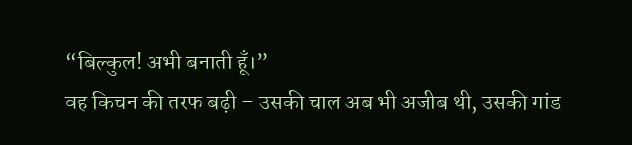“बिल्कुल! अभी बनाती हूँ।”
वह किचन की तरफ बढ़ी – उसकी चाल अब भी अजीब थी, उसकी गांड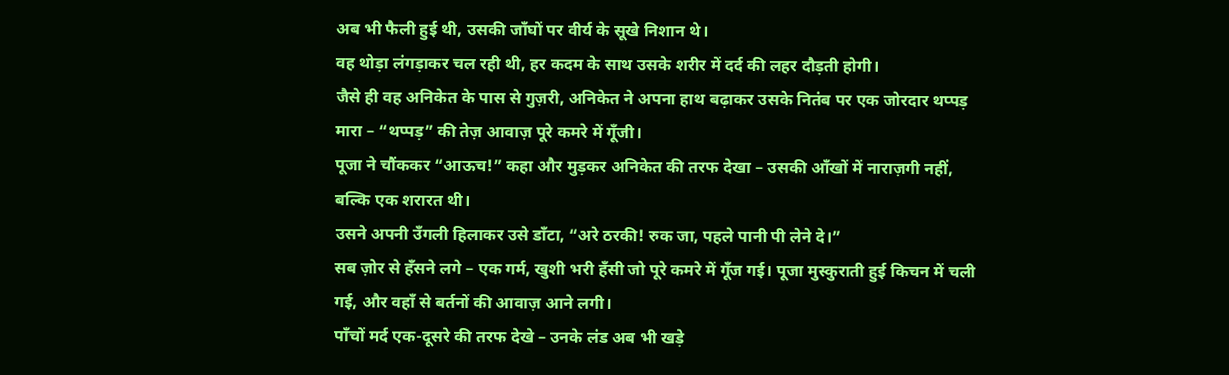अब भी फैली हुई थी, उसकी जाँघों पर वीर्य के सूखे निशान थे।
वह थोड़ा लंगड़ाकर चल रही थी, हर कदम के साथ उसके शरीर में दर्द की लहर दौड़ती होगी।
जैसे ही वह अनिकेत के पास से गुज़री, अनिकेत ने अपना हाथ बढ़ाकर उसके नितंब पर एक जोरदार थप्पड़ मारा – “थप्पड़” की तेज़ आवाज़ पूरे कमरे में गूँजी।
पूजा ने चौंककर “आऊच!” कहा और मुड़कर अनिकेत की तरफ देखा – उसकी आँखों में नाराज़गी नहीं, बल्कि एक शरारत थी।
उसने अपनी उँगली हिलाकर उसे डाँटा, “अरे ठरकी! रुक जा, पहले पानी पी लेने दे।”
सब ज़ोर से हँसने लगे – एक गर्म, खुशी भरी हँसी जो पूरे कमरे में गूँज गई। पूजा मुस्कुराती हुई किचन में चली गई, और वहाँ से बर्तनों की आवाज़ आने लगी।
पाँचों मर्द एक-दूसरे की तरफ देखे – उनके लंड अब भी खड़े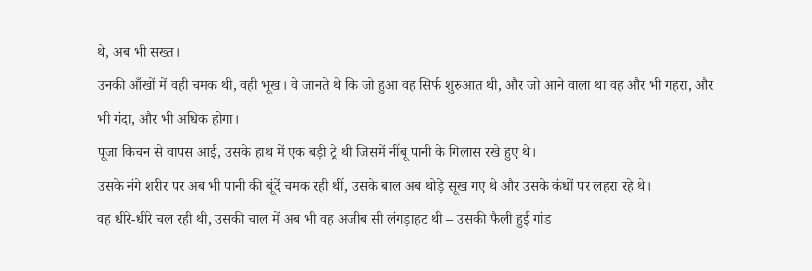थे, अब भी सख्त।
उनकी आँखों में वही चमक थी, वही भूख। वे जानते थे कि जो हुआ वह सिर्फ शुरुआत थी, और जो आने वाला था वह और भी गहरा, और भी गंदा, और भी अधिक होगा।
पूजा किचन से वापस आई, उसके हाथ में एक बड़ी ट्रे थी जिसमें नींबू पानी के गिलास रखे हुए थे।
उसके नंगे शरीर पर अब भी पानी की बूंदें चमक रही थीं, उसके बाल अब थोड़े सूख गए थे और उसके कंधों पर लहरा रहे थे।
वह धीरे-धीरे चल रही थी, उसकी चाल में अब भी वह अजीब सी लंगड़ाहट थी – उसकी फैली हुई गांड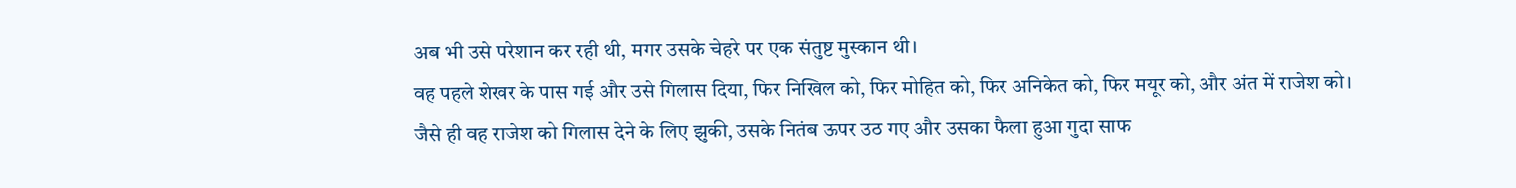अब भी उसे परेशान कर रही थी, मगर उसके चेहरे पर एक संतुष्ट मुस्कान थी।
वह पहले शेखर के पास गई और उसे गिलास दिया, फिर निखिल को, फिर मोहित को, फिर अनिकेत को, फिर मयूर को, और अंत में राजेश को।
जैसे ही वह राजेश को गिलास देने के लिए झुकी, उसके नितंब ऊपर उठ गए और उसका फैला हुआ गुदा साफ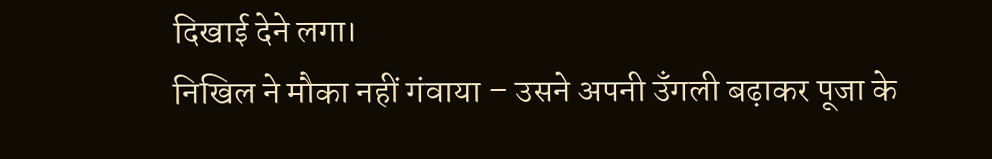दिखाई देने लगा।
निखिल ने मौका नहीं गंवाया – उसने अपनी उँगली बढ़ाकर पूजा के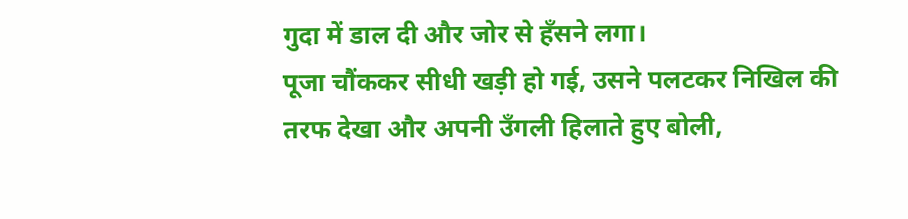गुदा में डाल दी और जोर से हँसने लगा।
पूजा चौंककर सीधी खड़ी हो गई, उसने पलटकर निखिल की तरफ देखा और अपनी उँगली हिलाते हुए बोली,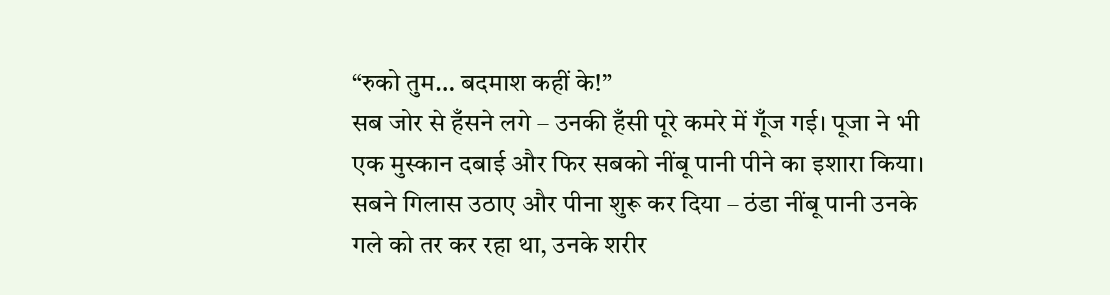“रुको तुम… बदमाश कहीं के!”
सब जोर से हँसने लगे – उनकी हँसी पूरे कमरे में गूँज गई। पूजा ने भी एक मुस्कान दबाई और फिर सबको नींबू पानी पीने का इशारा किया।
सबने गिलास उठाए और पीना शुरू कर दिया – ठंडा नींबू पानी उनके गले को तर कर रहा था, उनके शरीर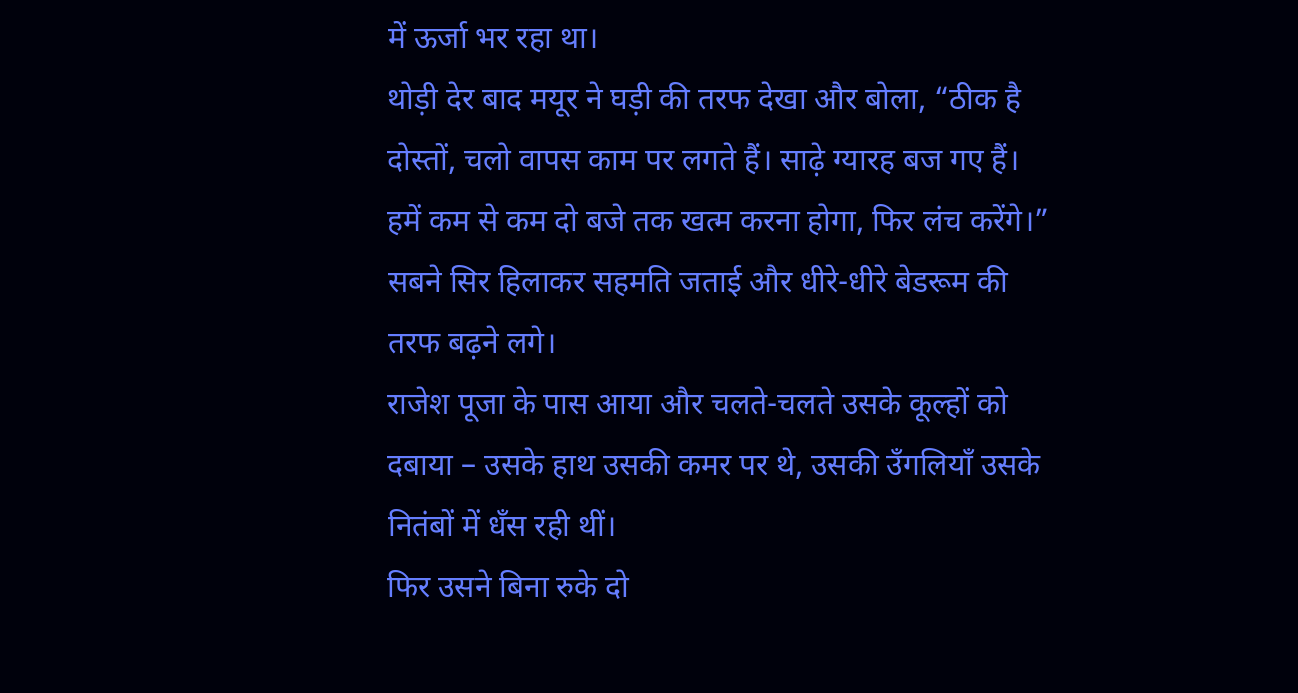में ऊर्जा भर रहा था।
थोड़ी देर बाद मयूर ने घड़ी की तरफ देखा और बोला, “ठीक है दोस्तों, चलो वापस काम पर लगते हैं। साढ़े ग्यारह बज गए हैं।
हमें कम से कम दो बजे तक खत्म करना होगा, फिर लंच करेंगे।”
सबने सिर हिलाकर सहमति जताई और धीरे-धीरे बेडरूम की तरफ बढ़ने लगे।
राजेश पूजा के पास आया और चलते-चलते उसके कूल्हों को दबाया – उसके हाथ उसकी कमर पर थे, उसकी उँगलियाँ उसके नितंबों में धँस रही थीं।
फिर उसने बिना रुके दो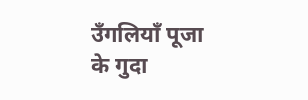उँगलियाँ पूजा के गुदा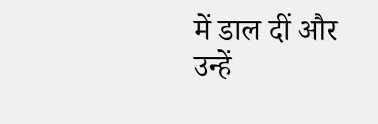में डाल दीं और उन्हें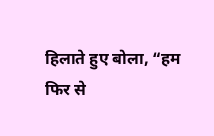हिलाते हुए बोला, “हम फिर से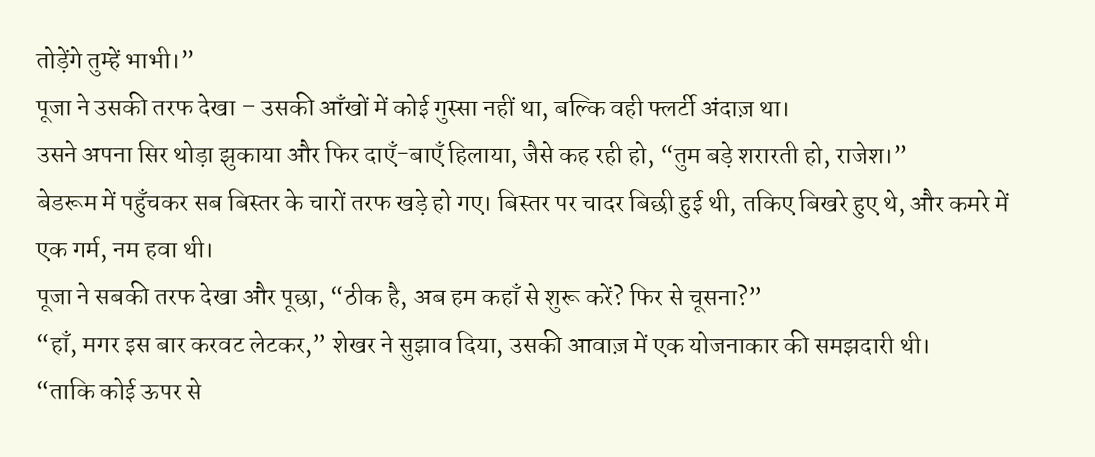तोड़ेंगे तुम्हें भाभी।”
पूजा ने उसकी तरफ देखा – उसकी आँखों में कोई गुस्सा नहीं था, बल्कि वही फ्लर्टी अंदाज़ था।
उसने अपना सिर थोड़ा झुकाया और फिर दाएँ-बाएँ हिलाया, जैसे कह रही हो, “तुम बड़े शरारती हो, राजेश।”
बेडरूम में पहुँचकर सब बिस्तर के चारों तरफ खड़े हो गए। बिस्तर पर चादर बिछी हुई थी, तकिए बिखरे हुए थे, और कमरे में एक गर्म, नम हवा थी।
पूजा ने सबकी तरफ देखा और पूछा, “ठीक है, अब हम कहाँ से शुरू करें? फिर से चूसना?”
“हाँ, मगर इस बार करवट लेटकर,” शेखर ने सुझाव दिया, उसकी आवाज़ में एक योजनाकार की समझदारी थी।
“ताकि कोई ऊपर से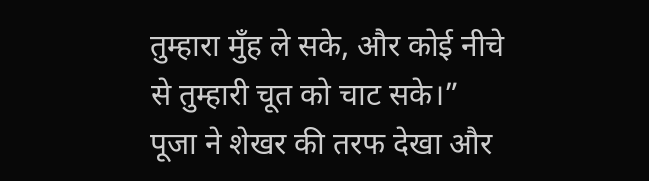तुम्हारा मुँह ले सके, और कोई नीचे से तुम्हारी चूत को चाट सके।”
पूजा ने शेखर की तरफ देखा और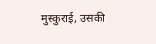मुस्कुराई, उसकी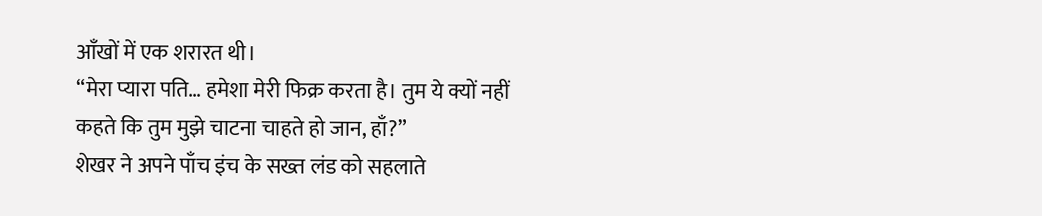आँखों में एक शरारत थी।
“मेरा प्यारा पति… हमेशा मेरी फिक्र करता है। तुम ये क्यों नहीं कहते कि तुम मुझे चाटना चाहते हो जान, हाँ?”
शेखर ने अपने पाँच इंच के सख्त लंड को सहलाते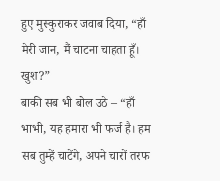हुए मुस्कुराकर जवाब दिया, “हाँ मेरी जान, मैं चाटना चाहता हूँ। खुश?”
बाकी सब भी बोल उठे – “हाँ भाभी, यह हमारा भी फर्ज है। हम सब तुम्हें चाटेंगे, अपने चारों तरफ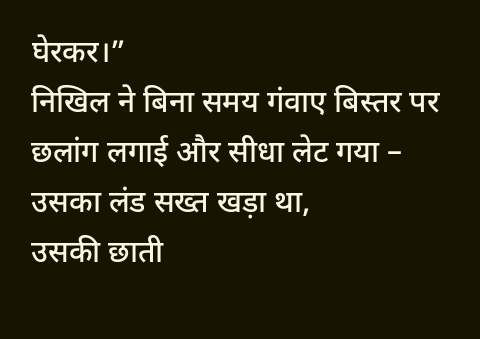घेरकर।”
निखिल ने बिना समय गंवाए बिस्तर पर छलांग लगाई और सीधा लेट गया – उसका लंड सख्त खड़ा था,
उसकी छाती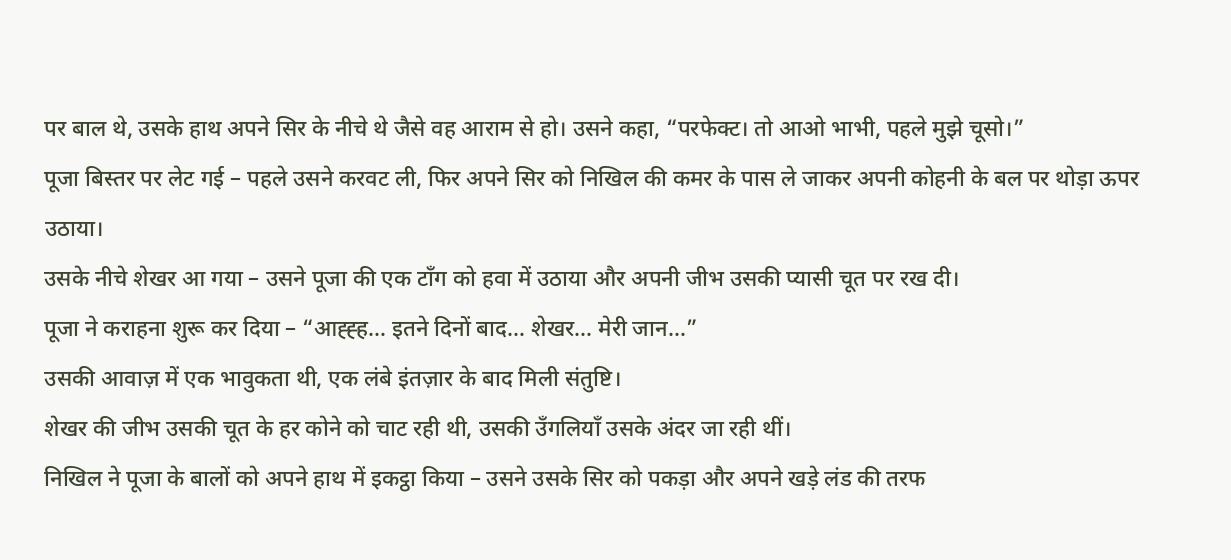पर बाल थे, उसके हाथ अपने सिर के नीचे थे जैसे वह आराम से हो। उसने कहा, “परफेक्ट। तो आओ भाभी, पहले मुझे चूसो।”
पूजा बिस्तर पर लेट गई – पहले उसने करवट ली, फिर अपने सिर को निखिल की कमर के पास ले जाकर अपनी कोहनी के बल पर थोड़ा ऊपर उठाया।
उसके नीचे शेखर आ गया – उसने पूजा की एक टाँग को हवा में उठाया और अपनी जीभ उसकी प्यासी चूत पर रख दी।
पूजा ने कराहना शुरू कर दिया – “आह्ह्ह… इतने दिनों बाद… शेखर… मेरी जान…”
उसकी आवाज़ में एक भावुकता थी, एक लंबे इंतज़ार के बाद मिली संतुष्टि।
शेखर की जीभ उसकी चूत के हर कोने को चाट रही थी, उसकी उँगलियाँ उसके अंदर जा रही थीं।
निखिल ने पूजा के बालों को अपने हाथ में इकट्ठा किया – उसने उसके सिर को पकड़ा और अपने खड़े लंड की तरफ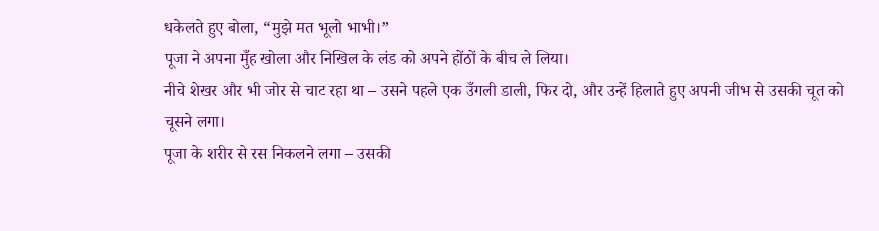धकेलते हुए बोला, “मुझे मत भूलो भाभी।”
पूजा ने अपना मुँह खोला और निखिल के लंड को अपने होंठों के बीच ले लिया।
नीचे शेखर और भी जोर से चाट रहा था – उसने पहले एक उँगली डाली, फिर दो, और उन्हें हिलाते हुए अपनी जीभ से उसकी चूत को चूसने लगा।
पूजा के शरीर से रस निकलने लगा – उसकी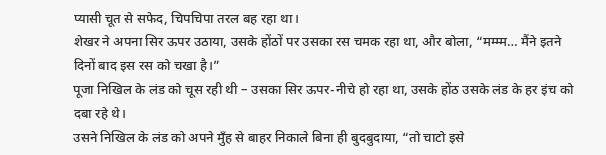प्यासी चूत से सफेद, चिपचिपा तरल बह रहा था।
शेखर ने अपना सिर ऊपर उठाया, उसके होंठों पर उसका रस चमक रहा था, और बोला, “मम्म्म… मैंने इतने दिनों बाद इस रस को चखा है।”
पूजा निखिल के लंड को चूस रही थी – उसका सिर ऊपर-नीचे हो रहा था, उसके होंठ उसके लंड के हर इंच को दबा रहे थे।
उसने निखिल के लंड को अपने मुँह से बाहर निकाले बिना ही बुदबुदाया, “तो चाटो इसे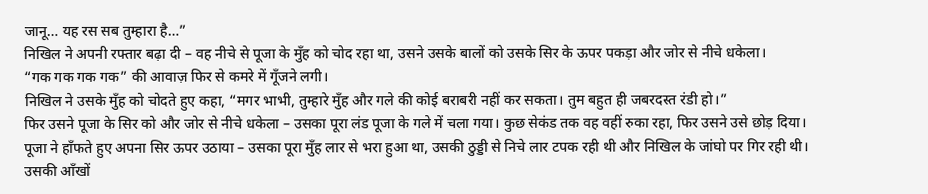जानू… यह रस सब तुम्हारा है…”
निखिल ने अपनी रफ्तार बढ़ा दी – वह नीचे से पूजा के मुँह को चोद रहा था, उसने उसके बालों को उसके सिर के ऊपर पकड़ा और जोर से नीचे धकेला।
“गक गक गक गक” की आवाज़ फिर से कमरे में गूँजने लगी।
निखिल ने उसके मुँह को चोदते हुए कहा, “मगर भाभी, तुम्हारे मुँह और गले की कोई बराबरी नहीं कर सकता। तुम बहुत ही जबरदस्त रंडी हो।”
फिर उसने पूजा के सिर को और जोर से नीचे धकेला – उसका पूरा लंड पूजा के गले में चला गया। कुछ सेकंड तक वह वहीं रुका रहा, फिर उसने उसे छोड़ दिया।
पूजा ने हाँफते हुए अपना सिर ऊपर उठाया – उसका पूरा मुँह लार से भरा हुआ था, उसकी ठुड्डी से निचे लार टपक रही थी और निखिल के जांघो पर गिर रही थी।
उसकी आँखों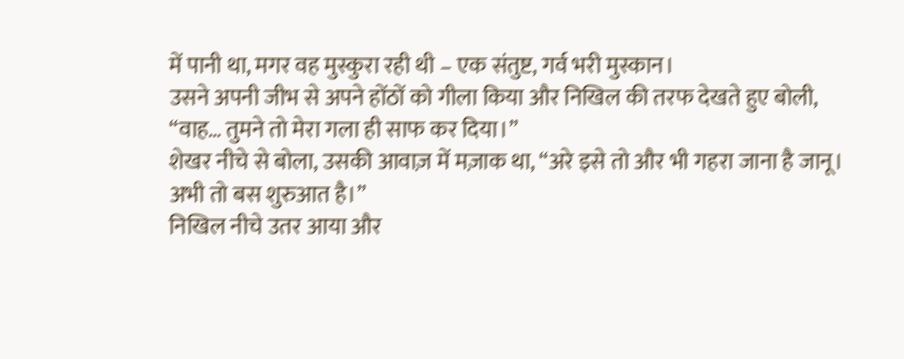में पानी था, मगर वह मुस्कुरा रही थी – एक संतुष्ट, गर्व भरी मुस्कान।
उसने अपनी जीभ से अपने होंठों को गीला किया और निखिल की तरफ देखते हुए बोली, “वाह… तुमने तो मेरा गला ही साफ कर दिया।”
शेखर नीचे से बोला, उसकी आवाज़ में मज़ाक था, “अरे इसे तो और भी गहरा जाना है जानू। अभी तो बस शुरुआत है।”
निखिल नीचे उतर आया और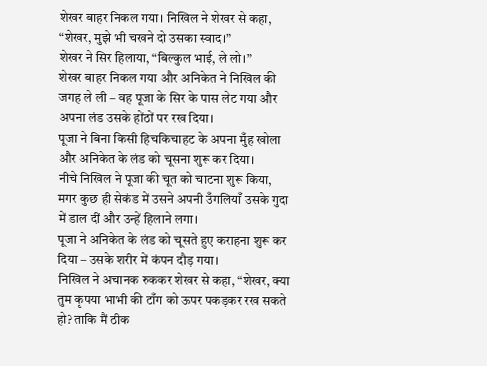शेखर बाहर निकल गया। निखिल ने शेखर से कहा, “शेखर, मुझे भी चखने दो उसका स्वाद।”
शेखर ने सिर हिलाया, “बिल्कुल भाई, ले लो।”
शेखर बाहर निकल गया और अनिकेत ने निखिल की जगह ले ली – वह पूजा के सिर के पास लेट गया और अपना लंड उसके होंठों पर रख दिया।
पूजा ने बिना किसी हिचकिचाहट के अपना मुँह खोला और अनिकेत के लंड को चूसना शुरू कर दिया।
नीचे निखिल ने पूजा की चूत को चाटना शुरू किया, मगर कुछ ही सेकंड में उसने अपनी उँगलियाँ उसके गुदा में डाल दीं और उन्हें हिलाने लगा।
पूजा ने अनिकेत के लंड को चूसते हुए कराहना शुरू कर दिया – उसके शरीर में कंपन दौड़ गया।
निखिल ने अचानक रुककर शेखर से कहा, “शेखर, क्या तुम कृपया भाभी की टाँग को ऊपर पकड़कर रख सकते हो? ताकि मैं ठीक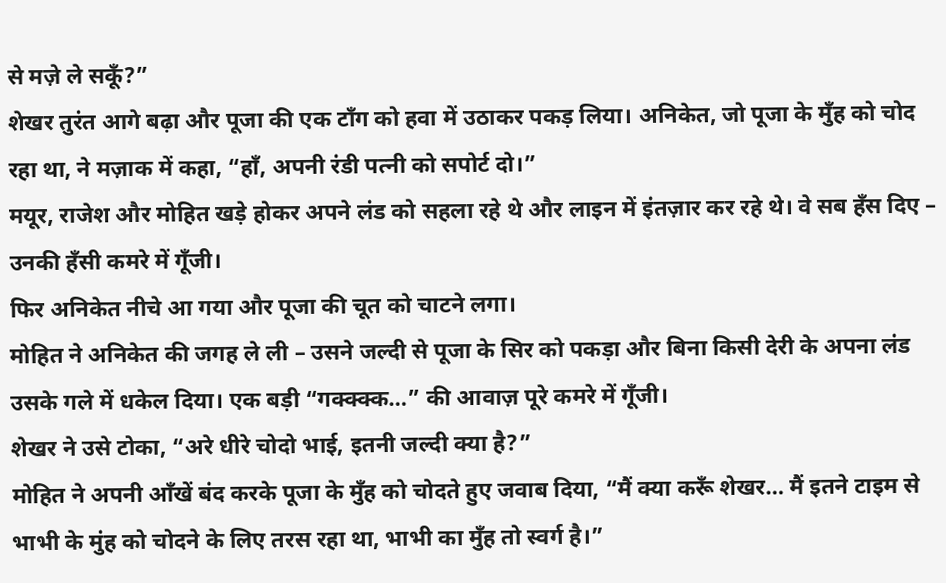से मज़े ले सकूँ?”
शेखर तुरंत आगे बढ़ा और पूजा की एक टाँग को हवा में उठाकर पकड़ लिया। अनिकेत, जो पूजा के मुँह को चोद रहा था, ने मज़ाक में कहा, “हाँ, अपनी रंडी पत्नी को सपोर्ट दो।”
मयूर, राजेश और मोहित खड़े होकर अपने लंड को सहला रहे थे और लाइन में इंतज़ार कर रहे थे। वे सब हँस दिए – उनकी हँसी कमरे में गूँजी।
फिर अनिकेत नीचे आ गया और पूजा की चूत को चाटने लगा।
मोहित ने अनिकेत की जगह ले ली – उसने जल्दी से पूजा के सिर को पकड़ा और बिना किसी देरी के अपना लंड उसके गले में धकेल दिया। एक बड़ी “गक्क्क्क…” की आवाज़ पूरे कमरे में गूँजी।
शेखर ने उसे टोका, “अरे धीरे चोदो भाई, इतनी जल्दी क्या है?”
मोहित ने अपनी आँखें बंद करके पूजा के मुँह को चोदते हुए जवाब दिया, “मैं क्या करूँ शेखर… मैं इतने टाइम से भाभी के मुंह को चोदने के लिए तरस रहा था, भाभी का मुँह तो स्वर्ग है।”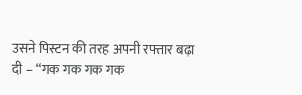उसने पिस्टन की तरह अपनी रफ्तार बढ़ा दी – “गक गक गक गक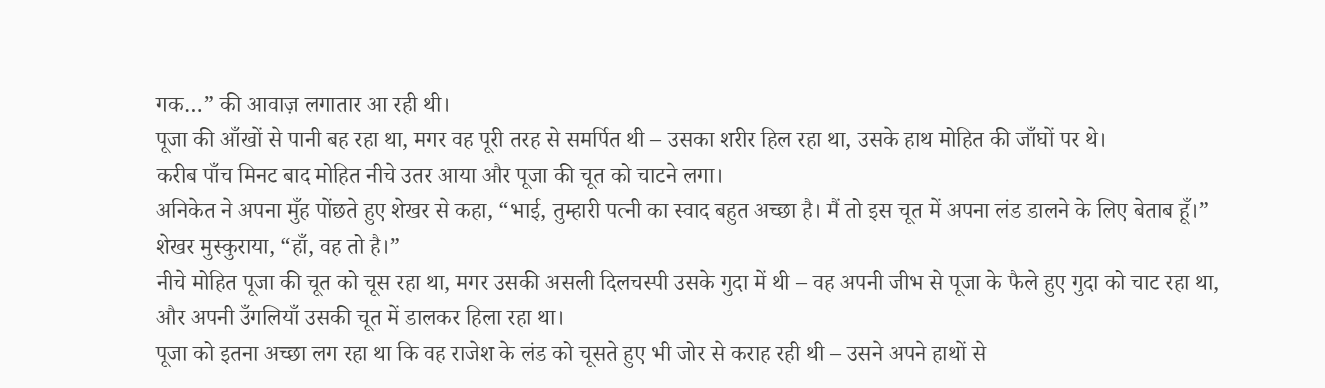गक…” की आवाज़ लगातार आ रही थी।
पूजा की आँखों से पानी बह रहा था, मगर वह पूरी तरह से समर्पित थी – उसका शरीर हिल रहा था, उसके हाथ मोहित की जाँघों पर थे।
करीब पाँच मिनट बाद मोहित नीचे उतर आया और पूजा की चूत को चाटने लगा।
अनिकेत ने अपना मुँह पोंछते हुए शेखर से कहा, “भाई, तुम्हारी पत्नी का स्वाद बहुत अच्छा है। मैं तो इस चूत में अपना लंड डालने के लिए बेताब हूँ।”
शेखर मुस्कुराया, “हाँ, वह तो है।”
नीचे मोहित पूजा की चूत को चूस रहा था, मगर उसकी असली दिलचस्पी उसके गुदा में थी – वह अपनी जीभ से पूजा के फैले हुए गुदा को चाट रहा था,
और अपनी उँगलियाँ उसकी चूत में डालकर हिला रहा था।
पूजा को इतना अच्छा लग रहा था कि वह राजेश के लंड को चूसते हुए भी जोर से कराह रही थी – उसने अपने हाथों से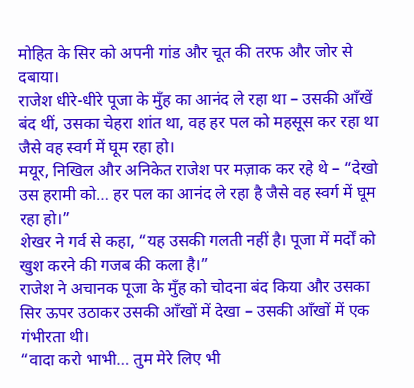मोहित के सिर को अपनी गांड और चूत की तरफ और जोर से दबाया।
राजेश धीरे-धीरे पूजा के मुँह का आनंद ले रहा था – उसकी आँखें बंद थीं, उसका चेहरा शांत था, वह हर पल को महसूस कर रहा था जैसे वह स्वर्ग में घूम रहा हो।
मयूर, निखिल और अनिकेत राजेश पर मज़ाक कर रहे थे – “देखो उस हरामी को… हर पल का आनंद ले रहा है जैसे वह स्वर्ग में घूम रहा हो।”
शेखर ने गर्व से कहा, “यह उसकी गलती नहीं है। पूजा में मर्दों को खुश करने की गजब की कला है।”
राजेश ने अचानक पूजा के मुँह को चोदना बंद किया और उसका सिर ऊपर उठाकर उसकी आँखों में देखा – उसकी आँखों में एक गंभीरता थी।
“वादा करो भाभी… तुम मेरे लिए भी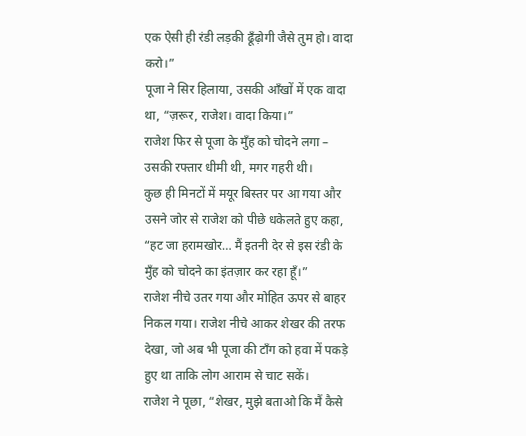एक ऐसी ही रंडी लड़की ढूँढ़ोगी जैसे तुम हो। वादा करो।”
पूजा ने सिर हिलाया, उसकी आँखों में एक वादा था, “ज़रूर, राजेश। वादा किया।”
राजेश फिर से पूजा के मुँह को चोदने लगा – उसकी रफ्तार धीमी थी, मगर गहरी थी।
कुछ ही मिनटों में मयूर बिस्तर पर आ गया और उसने जोर से राजेश को पीछे धकेलते हुए कहा, “हट जा हरामखोर… मैं इतनी देर से इस रंडी के मुँह को चोदने का इंतज़ार कर रहा हूँ।”
राजेश नीचे उतर गया और मोहित ऊपर से बाहर निकल गया। राजेश नीचे आकर शेखर की तरफ देखा, जो अब भी पूजा की टाँग को हवा में पकड़े हुए था ताकि लोग आराम से चाट सकें।
राजेश ने पूछा, “शेखर, मुझे बताओ कि मैं कैसे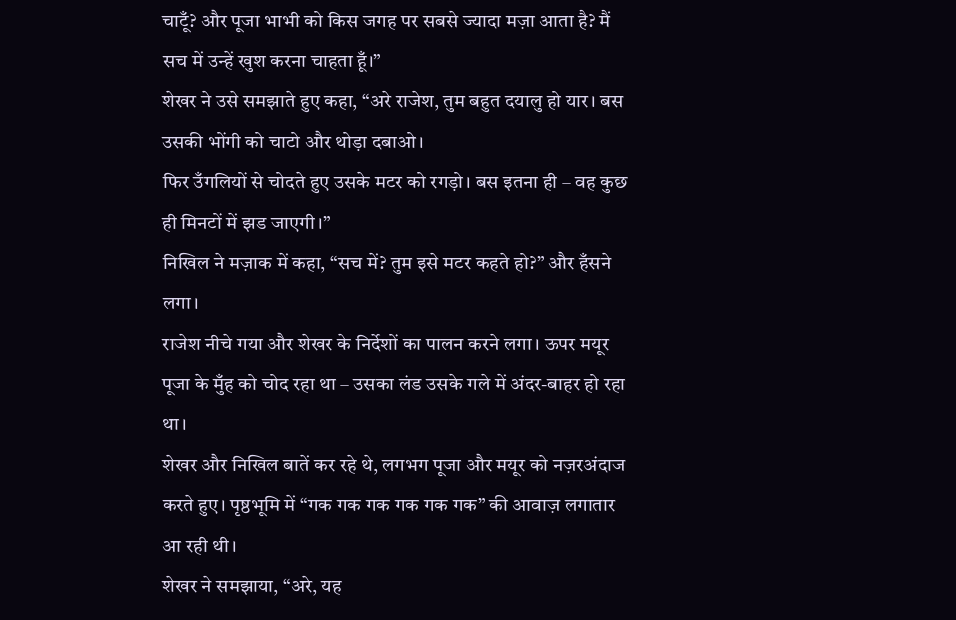चाटूँ? और पूजा भाभी को किस जगह पर सबसे ज्यादा मज़ा आता है? मैं सच में उन्हें खुश करना चाहता हूँ।”
शेखर ने उसे समझाते हुए कहा, “अरे राजेश, तुम बहुत दयालु हो यार। बस उसकी भोंगी को चाटो और थोड़ा दबाओ।
फिर उँगलियों से चोदते हुए उसके मटर को रगड़ो। बस इतना ही – वह कुछ ही मिनटों में झड जाएगी।”
निखिल ने मज़ाक में कहा, “सच में? तुम इसे मटर कहते हो?” और हँसने लगा।
राजेश नीचे गया और शेखर के निर्देशों का पालन करने लगा। ऊपर मयूर पूजा के मुँह को चोद रहा था – उसका लंड उसके गले में अंदर-बाहर हो रहा था।
शेखर और निखिल बातें कर रहे थे, लगभग पूजा और मयूर को नज़रअंदाज करते हुए। पृष्ठभूमि में “गक गक गक गक गक गक” की आवाज़ लगातार आ रही थी।
शेखर ने समझाया, “अरे, यह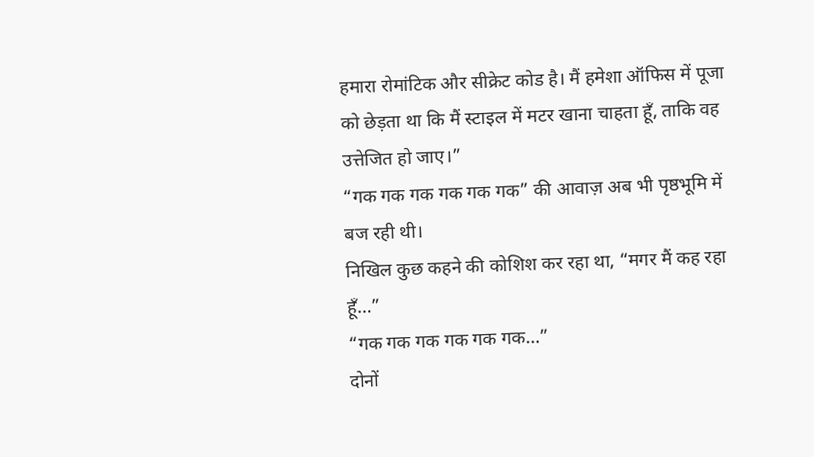हमारा रोमांटिक और सीक्रेट कोड है। मैं हमेशा ऑफिस में पूजा को छेड़ता था कि मैं स्टाइल में मटर खाना चाहता हूँ, ताकि वह उत्तेजित हो जाए।”
“गक गक गक गक गक गक” की आवाज़ अब भी पृष्ठभूमि में बज रही थी।
निखिल कुछ कहने की कोशिश कर रहा था, “मगर मैं कह रहा हूँ…”
“गक गक गक गक गक गक…”
दोनों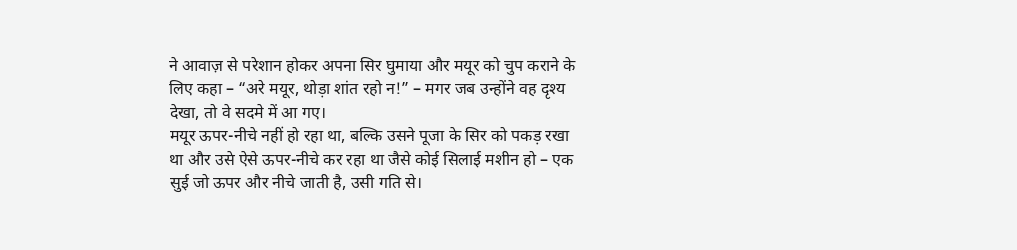ने आवाज़ से परेशान होकर अपना सिर घुमाया और मयूर को चुप कराने के लिए कहा – “अरे मयूर, थोड़ा शांत रहो न!” – मगर जब उन्होंने वह दृश्य देखा, तो वे सदमे में आ गए।
मयूर ऊपर-नीचे नहीं हो रहा था, बल्कि उसने पूजा के सिर को पकड़ रखा था और उसे ऐसे ऊपर-नीचे कर रहा था जैसे कोई सिलाई मशीन हो – एक सुई जो ऊपर और नीचे जाती है, उसी गति से।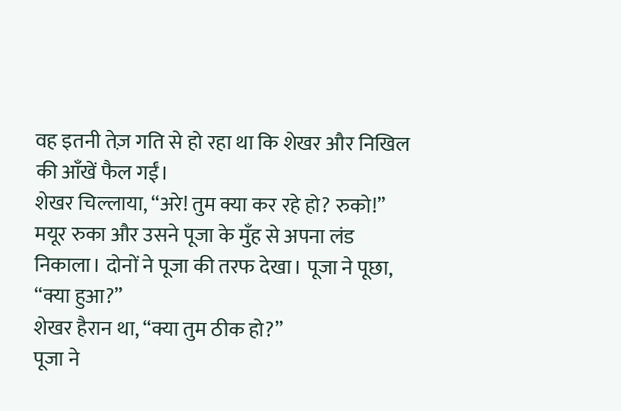वह इतनी तेज़ गति से हो रहा था कि शेखर और निखिल की आँखें फैल गईं।
शेखर चिल्लाया, “अरे! तुम क्या कर रहे हो? रुको!”
मयूर रुका और उसने पूजा के मुँह से अपना लंड निकाला। दोनों ने पूजा की तरफ देखा। पूजा ने पूछा, “क्या हुआ?”
शेखर हैरान था, “क्या तुम ठीक हो?”
पूजा ने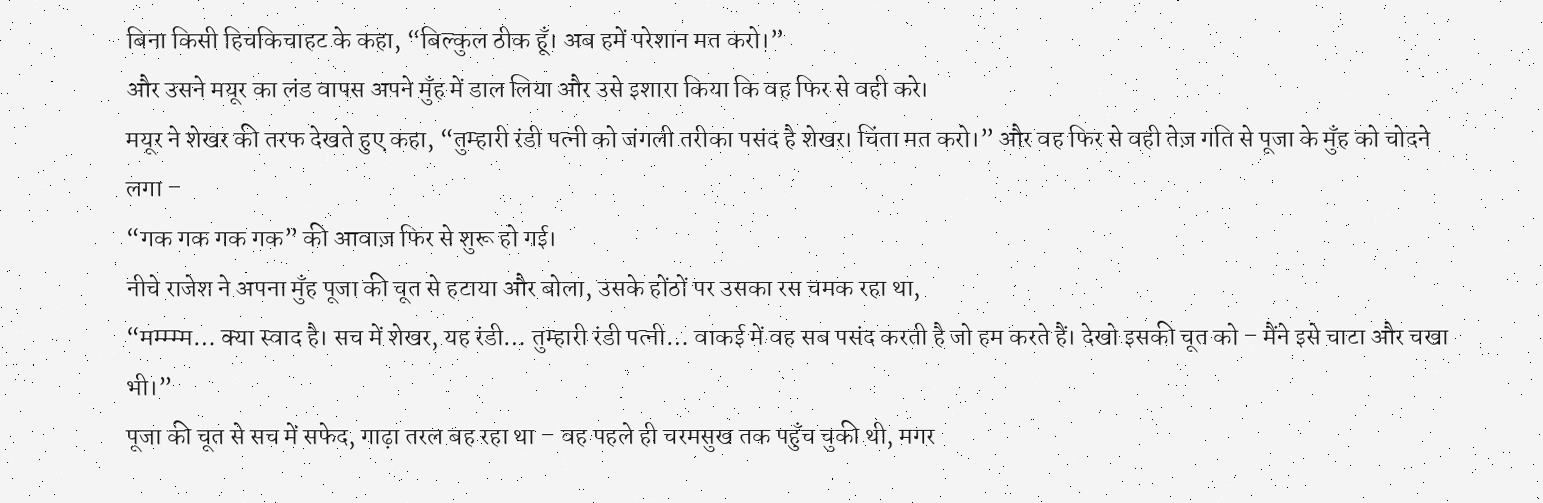बिना किसी हिचकिचाहट के कहा, “बिल्कुल ठीक हूँ। अब हमें परेशान मत करो।”
और उसने मयूर का लंड वापस अपने मुँह में डाल लिया और उसे इशारा किया कि वह फिर से वही करे।
मयूर ने शेखर की तरफ देखते हुए कहा, “तुम्हारी रंडी पत्नी को जंगली तरीका पसंद है शेखर। चिंता मत करो।” और वह फिर से वही तेज़ गति से पूजा के मुँह को चोदने लगा –
“गक गक गक गक” की आवाज़ फिर से शुरू हो गई।
नीचे राजेश ने अपना मुँह पूजा की चूत से हटाया और बोला, उसके होंठों पर उसका रस चमक रहा था,
“मम्म्म्म… क्या स्वाद है। सच में शेखर, यह रंडी… तुम्हारी रंडी पत्नी… वाकई में वह सब पसंद करती है जो हम करते हैं। देखो इसकी चूत को – मैंने इसे चाटा और चखा भी।”
पूजा की चूत से सच में सफेद, गाढ़ा तरल बह रहा था – वह पहले ही चरमसुख तक पहुँच चुकी थी, मगर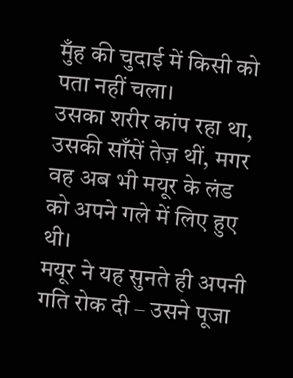मुँह की चुदाई में किसी को पता नहीं चला।
उसका शरीर कांप रहा था, उसकी साँसें तेज़ थीं, मगर वह अब भी मयूर के लंड को अपने गले में लिए हुए थी।
मयूर ने यह सुनते ही अपनी गति रोक दी – उसने पूजा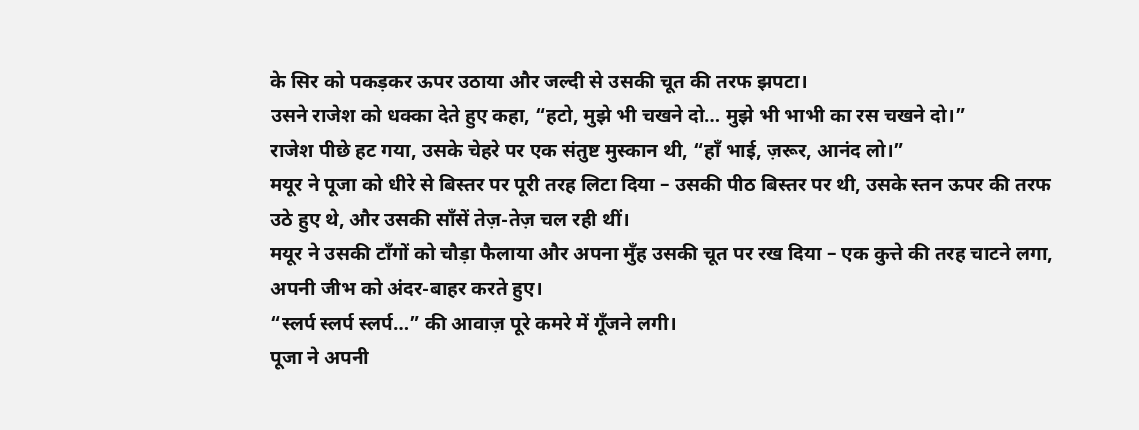के सिर को पकड़कर ऊपर उठाया और जल्दी से उसकी चूत की तरफ झपटा।
उसने राजेश को धक्का देते हुए कहा, “हटो, मुझे भी चखने दो… मुझे भी भाभी का रस चखने दो।”
राजेश पीछे हट गया, उसके चेहरे पर एक संतुष्ट मुस्कान थी, “हाँ भाई, ज़रूर, आनंद लो।”
मयूर ने पूजा को धीरे से बिस्तर पर पूरी तरह लिटा दिया – उसकी पीठ बिस्तर पर थी, उसके स्तन ऊपर की तरफ उठे हुए थे, और उसकी साँसें तेज़-तेज़ चल रही थीं।
मयूर ने उसकी टाँगों को चौड़ा फैलाया और अपना मुँह उसकी चूत पर रख दिया – एक कुत्ते की तरह चाटने लगा, अपनी जीभ को अंदर-बाहर करते हुए।
“स्लर्प स्लर्प स्लर्प…” की आवाज़ पूरे कमरे में गूँजने लगी।
पूजा ने अपनी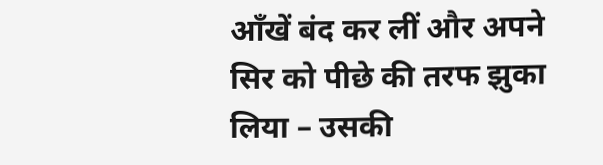आँखें बंद कर लीं और अपने सिर को पीछे की तरफ झुका लिया – उसकी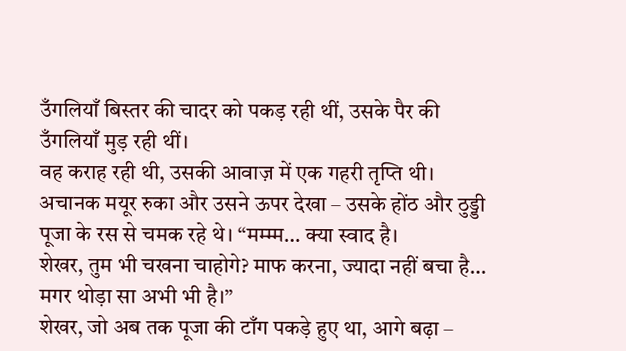उँगलियाँ बिस्तर की चादर को पकड़ रही थीं, उसके पैर की उँगलियाँ मुड़ रही थीं।
वह कराह रही थी, उसकी आवाज़ में एक गहरी तृप्ति थी।
अचानक मयूर रुका और उसने ऊपर देखा – उसके होंठ और ठुड्डी पूजा के रस से चमक रहे थे। “मम्म्म… क्या स्वाद है।
शेखर, तुम भी चखना चाहोगे? माफ करना, ज्यादा नहीं बचा है… मगर थोड़ा सा अभी भी है।”
शेखर, जो अब तक पूजा की टाँग पकड़े हुए था, आगे बढ़ा –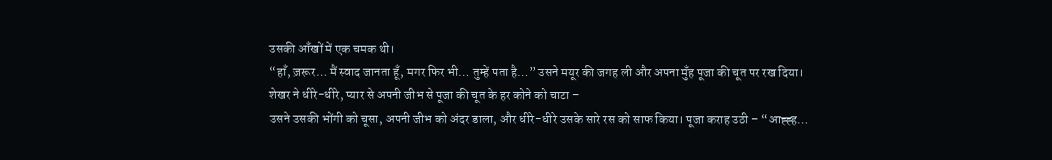उसकी आँखों में एक चमक थी।
“हाँ, ज़रूर… मैं स्वाद जानता हूँ, मगर फिर भी… तुम्हें पता है…” उसने मयूर की जगह ली और अपना मुँह पूजा की चूत पर रख दिया।
शेखर ने धीरे-धीरे, प्यार से अपनी जीभ से पूजा की चूत के हर कोने को चाटा –
उसने उसकी भोंगी को चूसा, अपनी जीभ को अंदर डाला, और धीरे-धीरे उसके सारे रस को साफ किया। पूजा कराह उठी – “आह्ह्ह…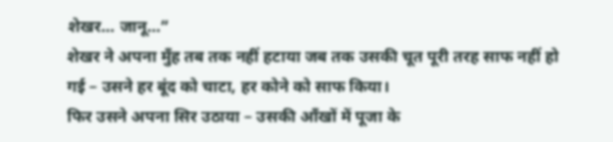शेखर… जानू…”
शेखर ने अपना मुँह तब तक नहीं हटाया जब तक उसकी चूत पूरी तरह साफ नहीं हो गई – उसने हर बूंद को चाटा, हर कोने को साफ किया।
फिर उसने अपना सिर उठाया – उसकी आँखों में पूजा के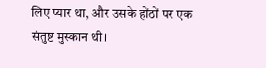लिए प्यार था, और उसके होंठों पर एक संतुष्ट मुस्कान थी।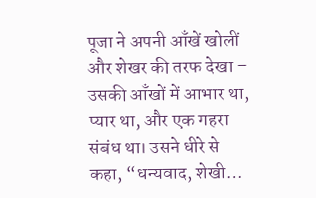पूजा ने अपनी आँखें खोलीं और शेखर की तरफ देखा – उसकी आँखों में आभार था, प्यार था, और एक गहरा संबंध था। उसने धीरे से कहा, “धन्यवाद, शेखी…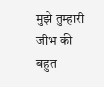मुझे तुम्हारी जीभ की बहुत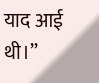याद आई थी।”